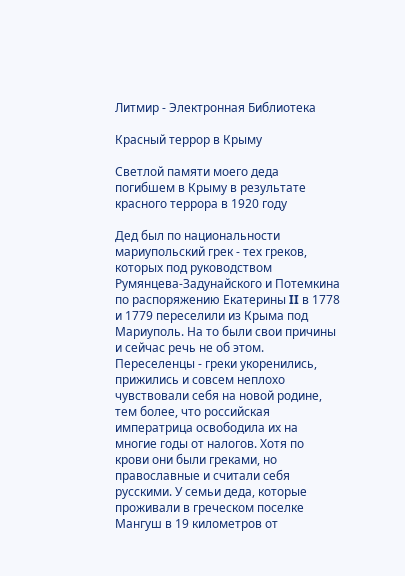Литмир - Электронная Библиотека

Красный террор в Крыму

Светлой памяти моего деда погибшем в Крыму в результате красного террора в 1920 году

Дед был по национальности мариупольский грек - тех греков, которых под руководством Румянцева-Задунайского и Потемкина по распоряжению Екатерины II в 1778 и 1779 переселили из Крыма под Мариуполь. На то были свои причины и сейчас речь не об этом. Переселенцы - греки укоренились, прижились и совсем неплохо чувствовали себя на новой родине, тем более, что российская императрица освободила их на многие годы от налогов. Хотя по крови они были греками, но православные и считали себя русскими. У семьи деда, которые проживали в греческом поселке Мангуш в 19 километров от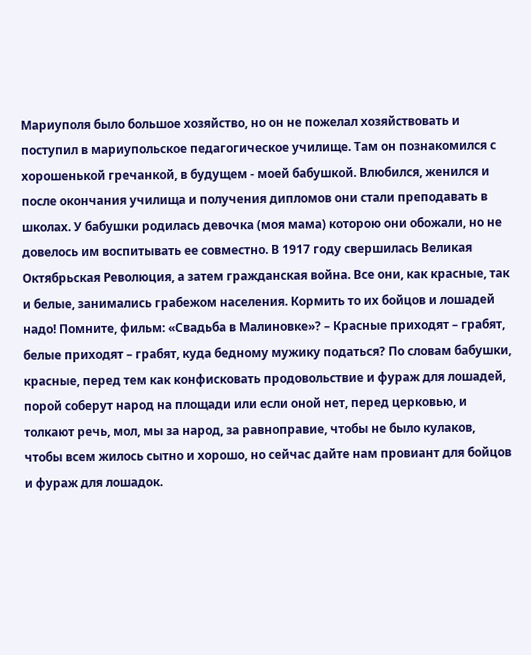Мариуполя было большое хозяйство, но он не пожелал хозяйствовать и поступил в мариупольское педагогическое училище. Там он познакомился с хорошенькой гречанкой, в будущем - моей бабушкой. Влюбился, женился и после окончания училища и получения дипломов они стали преподавать в школах. У бабушки родилась девочка (моя мама) которою они обожали, но не довелось им воспитывать ее совместно. В 1917 году свершилась Великая Октябрьская Революция, а затем гражданская война. Все они, как красные, так и белые, занимались грабежом населения. Кормить то их бойцов и лошадей надо! Помните, фильм: «Свадьба в Малиновке»? – Красные приходят – грабят, белые приходят – грабят, куда бедному мужику податься? По словам бабушки, красные, перед тем как конфисковать продовольствие и фураж для лошадей, порой соберут народ на площади или если оной нет, перед церковью, и толкают речь, мол, мы за народ, за равноправие, чтобы не было кулаков, чтобы всем жилось сытно и хорошо, но сейчас дайте нам провиант для бойцов и фураж для лошадок.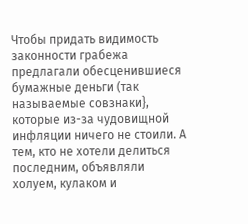Чтобы придать видимость законности грабежа предлагали обесценившиеся бумажные деньги (так называемые совзнаки}, которые из-за чудовищной инфляции ничего не стоили. А тем, кто не хотели делиться последним, объявляли холуем, кулаком и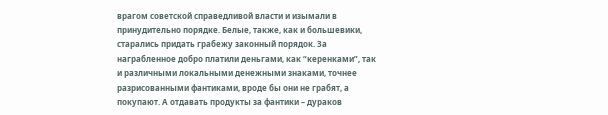врагом советской справедливой власти и изымали в принудительно порядке. Белые, также, как и большевики, старались придать грабежу законный порядок. За награбленное добро платили деньгами, как “керенками”, так и различными локальными денежными знаками, точнее разрисованными фантиками, вроде бы они не грабят, а покупают. А отдавать продукты за фантики – дураков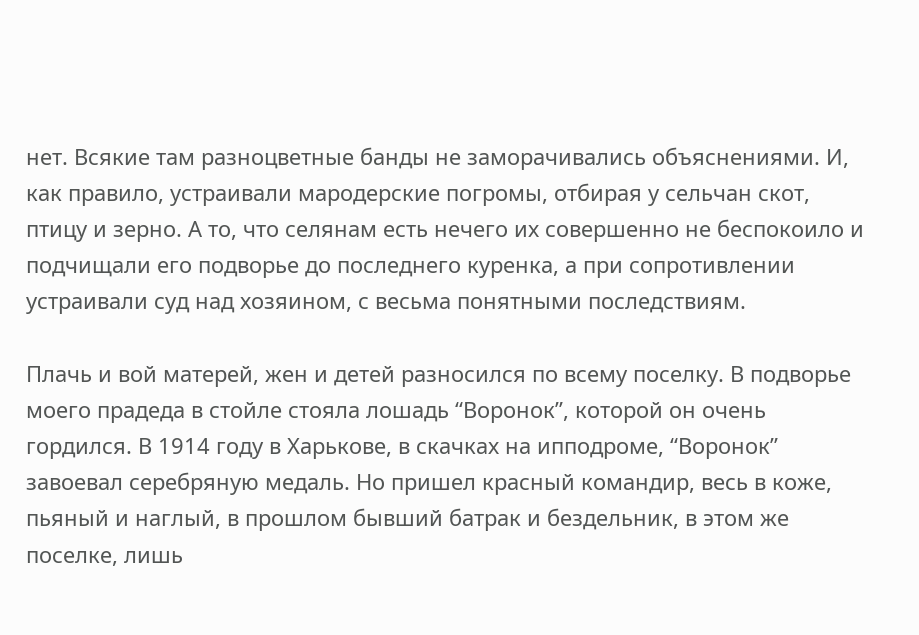нет. Всякие там разноцветные банды не заморачивались объяснениями. И, как правило, устраивали мародерские погромы, отбирая у сельчан скот, птицу и зерно. А то, что селянам есть нечего их совершенно не беспокоило и подчищали его подворье до последнего куренка, а при сопротивлении устраивали суд над хозяином, с весьма понятными последствиям.

Плачь и вой матерей, жен и детей разносился по всему поселку. В подворье моего прадеда в стойле стояла лошадь “Воронок”, которой он очень гордился. В 1914 году в Харькове, в скачках на ипподроме, “Воронок” завоевал серебряную медаль. Но пришел красный командир, весь в коже, пьяный и наглый, в прошлом бывший батрак и бездельник, в этом же поселке, лишь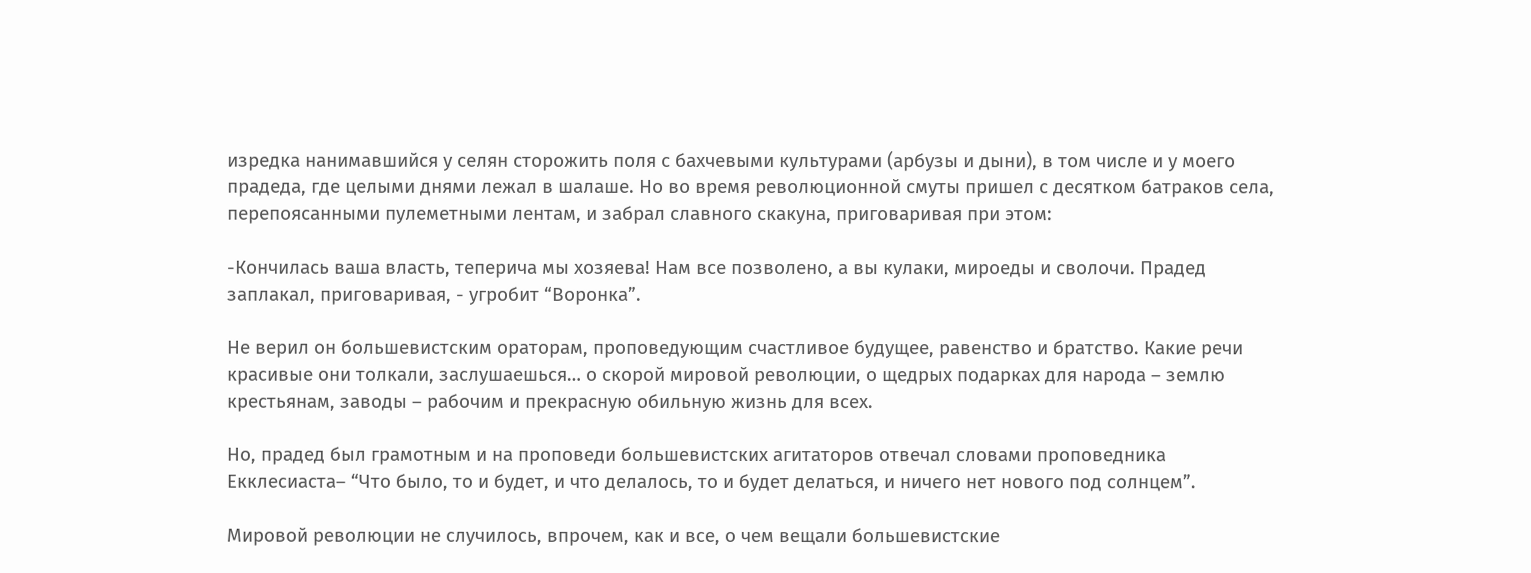изредка нанимавшийся у селян сторожить поля с бахчевыми культурами (арбузы и дыни), в том числе и у моего прадеда, где целыми днями лежал в шалаше. Но во время революционной смуты пришел с десятком батраков села, перепоясанными пулеметными лентам, и забрал славного скакуна, приговаривая при этом:

-Кончилась ваша власть, теперича мы хозяева! Нам все позволено, а вы кулаки, мироеды и сволочи. Прадед заплакал, приговаривая, - угробит “Воронка”.

Не верил он большевистским ораторам, проповедующим счастливое будущее, равенство и братство. Какие речи красивые они толкали, заслушаешься… о скорой мировой революции, о щедрых подарках для народа – землю крестьянам, заводы – рабочим и прекрасную обильную жизнь для всех.

Но, прадед был грамотным и на проповеди большевистских агитаторов отвечал словами проповедника Екклесиаста– “Что было, то и будет, и что делалось, то и будет делаться, и ничего нет нового под солнцем”.

Мировой революции не случилось, впрочем, как и все, о чем вещали большевистские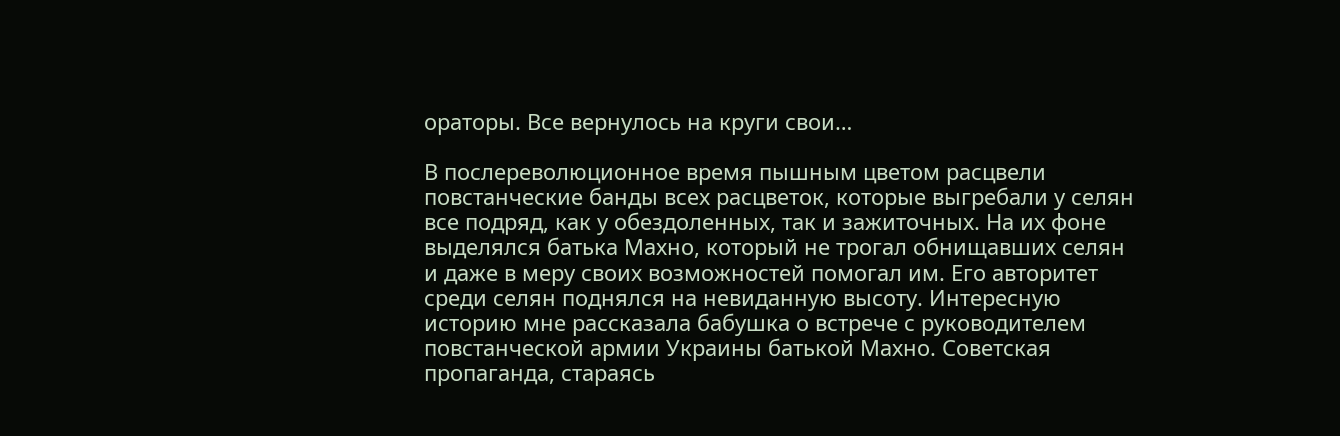ораторы. Все вернулось на круги свои…

В послереволюционное время пышным цветом расцвели повстанческие банды всех расцветок, которые выгребали у селян все подряд, как у обездоленных, так и зажиточных. На их фоне выделялся батька Махно, который не трогал обнищавших селян и даже в меру своих возможностей помогал им. Его авторитет среди селян поднялся на невиданную высоту. Интересную историю мне рассказала бабушка о встрече с руководителем повстанческой армии Украины батькой Махно. Советская пропаганда, стараясь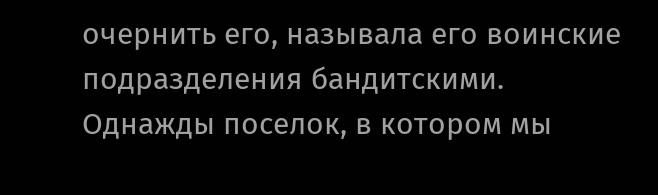очернить его, называла его воинские подразделения бандитскими. Однажды поселок, в котором мы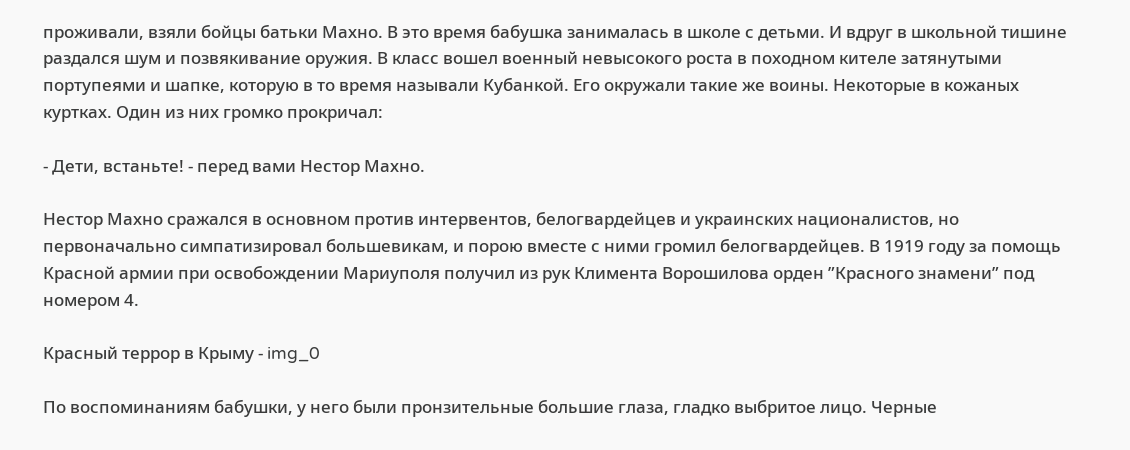проживали, взяли бойцы батьки Махно. В это время бабушка занималась в школе с детьми. И вдруг в школьной тишине раздался шум и позвякивание оружия. В класс вошел военный невысокого роста в походном кителе затянутыми портупеями и шапке, которую в то время называли Кубанкой. Его окружали такие же воины. Некоторые в кожаных куртках. Один из них громко прокричал:

- Дети, встаньте! - перед вами Нестор Махно.

Нестор Махно сражался в основном против интервентов, белогвардейцев и украинских националистов, но первоначально симпатизировал большевикам, и порою вместе с ними громил белогвардейцев. В 1919 году за помощь Красной армии при освобождении Мариуполя получил из рук Климента Ворошилова орден ”Красного знамени” под номером 4.

Красный террор в Крыму - img_0

По воспоминаниям бабушки, у него были пронзительные большие глаза, гладко выбритое лицо. Черные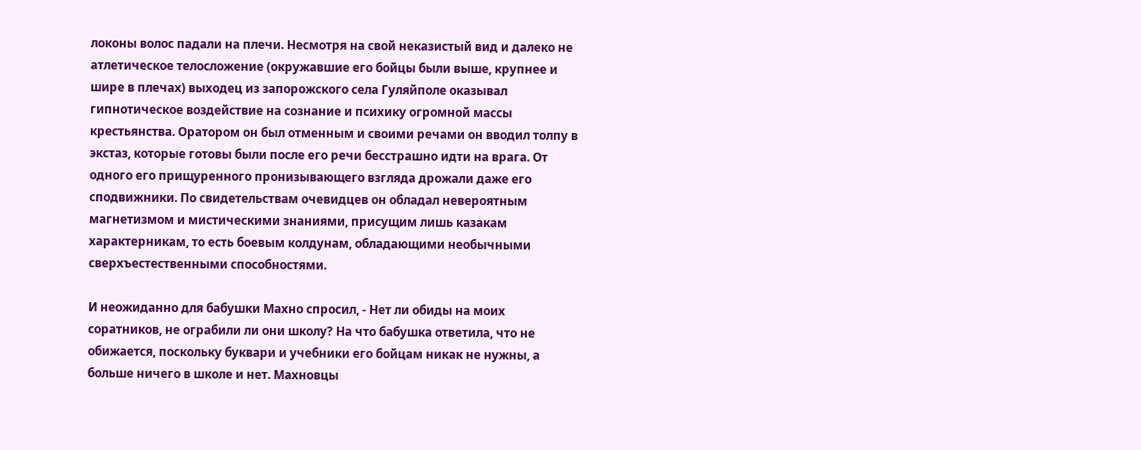локоны волос падали на плечи. Несмотря на свой неказистый вид и далеко не атлетическое телосложение (окружавшие его бойцы были выше, крупнее и шире в плечах) выходец из запорожского села Гуляйполе оказывал гипнотическое воздействие на сознание и психику огромной массы крестьянства. Оратором он был отменным и своими речами он вводил толпу в экстаз, которые готовы были после его речи бесстрашно идти на врага. От одного его прищуренного пронизывающего взгляда дрожали даже его сподвижники. По свидетельствам очевидцев он обладал невероятным магнетизмом и мистическими знаниями, присущим лишь казакам характерникам, то есть боевым колдунам, обладающими необычными сверхъестественными способностями.

И неожиданно для бабушки Махно спросил, - Нет ли обиды на моих соратников, не ограбили ли они школу? На что бабушка ответила, что не обижается, поскольку буквари и учебники его бойцам никак не нужны, а больше ничего в школе и нет. Махновцы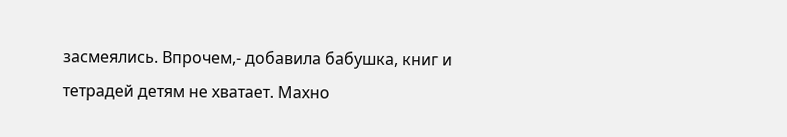засмеялись. Впрочем,- добавила бабушка, книг и тетрадей детям не хватает. Махно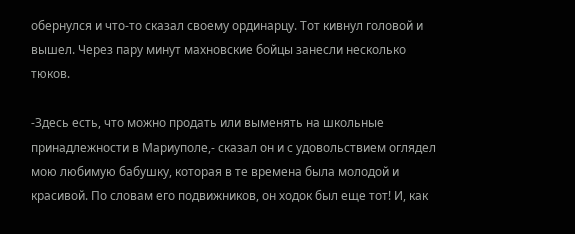обернулся и что-то сказал своему ординарцу. Тот кивнул головой и вышел. Через пару минут махновские бойцы занесли несколько тюков.

-Здесь есть, что можно продать или выменять на школьные принадлежности в Мариуполе,- сказал он и с удовольствием оглядел мою любимую бабушку, которая в те времена была молодой и красивой. По словам его подвижников, он ходок был еще тот! И, как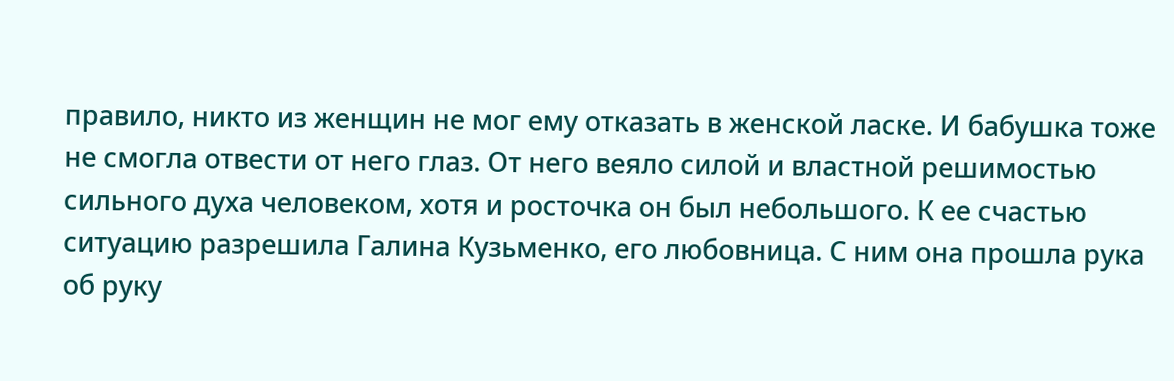правило, никто из женщин не мог ему отказать в женской ласке. И бабушка тоже не смогла отвести от него глаз. От него веяло силой и властной решимостью сильного духа человеком, хотя и росточка он был небольшого. К ее счастью ситуацию разрешила Галина Кузьменко, его любовница. С ним она прошла рука об руку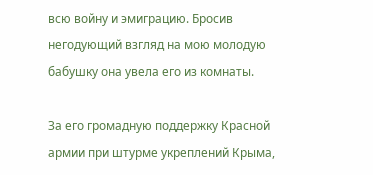всю войну и эмиграцию. Бросив негодующий взгляд на мою молодую бабушку она увела его из комнаты.

За его громадную поддержку Красной армии при штурме укреплений Крыма,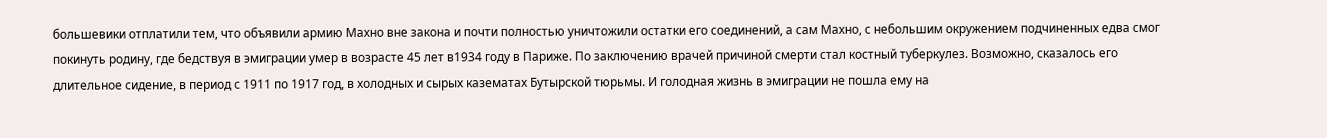большевики отплатили тем, что объявили армию Махно вне закона и почти полностью уничтожили остатки его соединений, а сам Махно, с небольшим окружением подчиненных едва смог покинуть родину, где бедствуя в эмиграции умер в возрасте 45 лет в1934 году в Париже. По заключению врачей причиной смерти стал костный туберкулез. Возможно, сказалось его длительное сидение, в период с 1911 по 1917 год, в холодных и сырых казематах Бутырской тюрьмы. И голодная жизнь в эмиграции не пошла ему на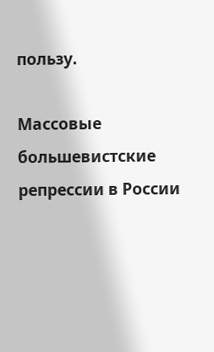пользу.

Массовые большевистские репрессии в России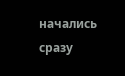начались сразу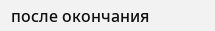после окончания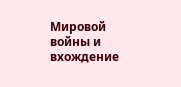Мировой войны и вхождение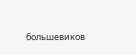большевиков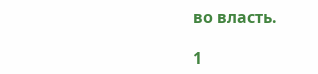во власть.

1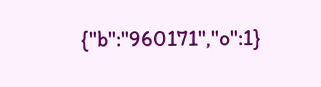{"b":"960171","o":1}